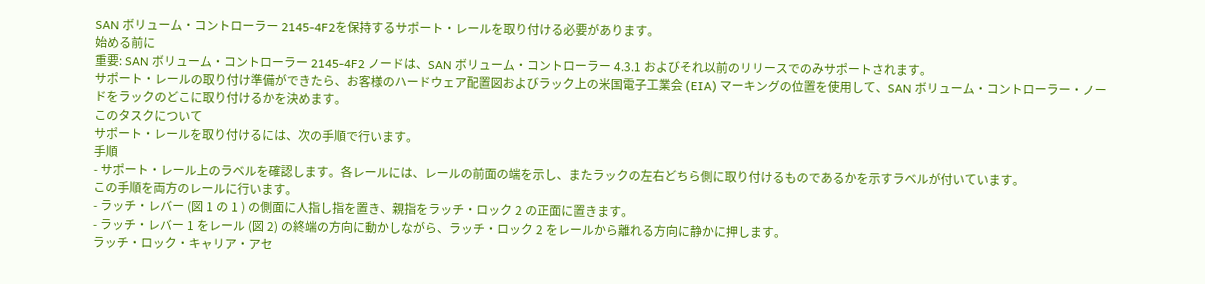SAN ボリューム・コントローラー 2145-4F2を保持するサポート・レールを取り付ける必要があります。
始める前に
重要: SAN ボリューム・コントローラー 2145-4F2 ノードは、SAN ボリューム・コントローラー 4.3.1 およびそれ以前のリリースでのみサポートされます。
サポート・レールの取り付け準備ができたら、お客様のハードウェア配置図およびラック上の米国電子工業会 (EIA) マーキングの位置を使用して、SAN ボリューム・コントローラー・ノードをラックのどこに取り付けるかを決めます。
このタスクについて
サポート・レールを取り付けるには、次の手順で行います。
手順
- サポート・レール上のラベルを確認します。各レールには、レールの前面の端を示し、またラックの左右どちら側に取り付けるものであるかを示すラベルが付いています。
この手順を両方のレールに行います。
- ラッチ・レバー (図 1 の 1 ) の側面に人指し指を置き、親指をラッチ・ロック 2 の正面に置きます。
- ラッチ・レバー 1 をレール (図 2) の終端の方向に動かしながら、ラッチ・ロック 2 をレールから離れる方向に静かに押します。
ラッチ・ロック・キャリア・アセ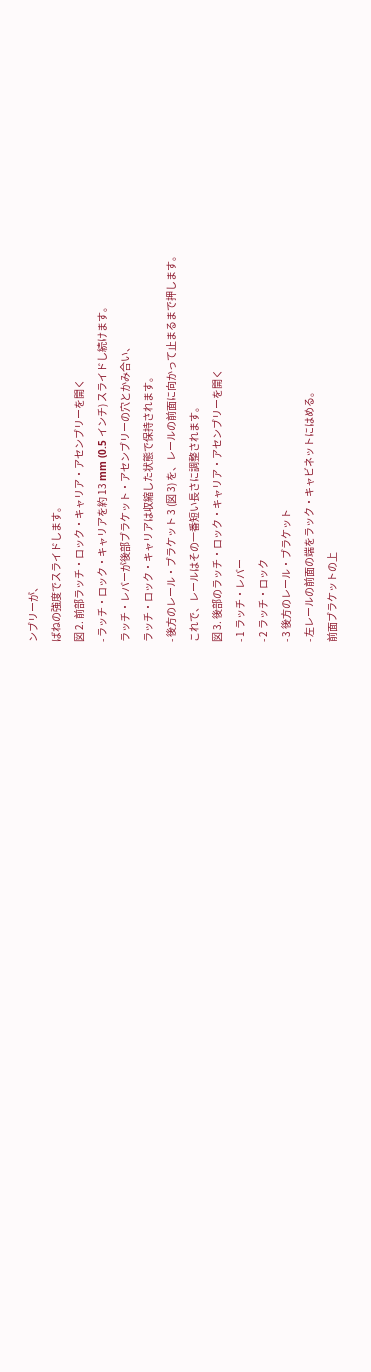ンブリーが、
ばねの強度でスライドします。
図 2. 前部ラッチ・ロック・キャリア・アセンブリーを開く
- ラッチ・ロック・キャリアを約 13 mm (0.5 インチ) スライドし続けます。
ラッチ・レバーが後部ブラケット・アセンブリーの穴とかみ合い、
ラッチ・ロック・キャリアは収縮した状態で保持されます。
- 後方のレール・ブラケット 3 (図 3) を、レールの前面に向かって止まるまで押します。
これで、レールはその一番短い長さに調整されます。
図 3. 後部のラッチ・ロック・キャリア・アセンブリーを開く
- 1 ラッチ・レバー
- 2 ラッチ・ロック
- 3 後方のレール・ブラケット
- 左レールの前面の端をラック・キャビネットにはめる。
前面ブラケットの上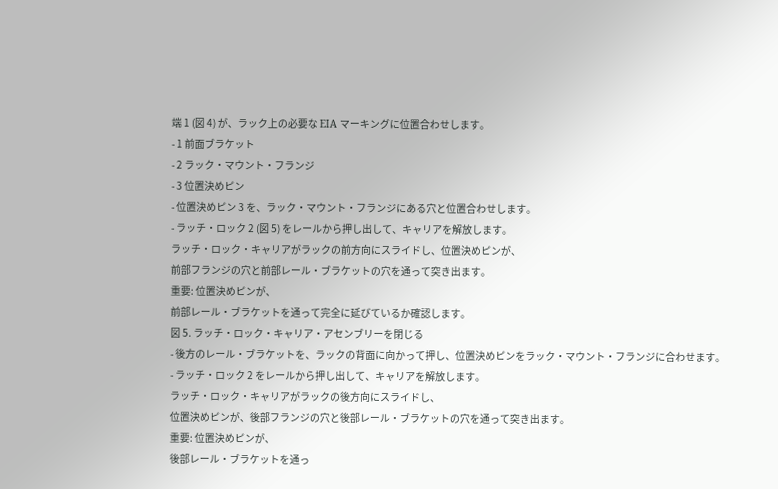端 1 (図 4) が、ラック上の必要な EIA マーキングに位置合わせします。
- 1 前面ブラケット
- 2 ラック・マウント・フランジ
- 3 位置決めピン
- 位置決めピン 3 を、ラック・マウント・フランジにある穴と位置合わせします。
- ラッチ・ロック 2 (図 5) をレールから押し出して、キャリアを解放します。
ラッチ・ロック・キャリアがラックの前方向にスライドし、位置決めピンが、
前部フランジの穴と前部レール・ブラケットの穴を通って突き出ます。
重要: 位置決めピンが、
前部レール・ブラケットを通って完全に延びているか確認します。
図 5. ラッチ・ロック・キャリア・アセンブリーを閉じる
- 後方のレール・ブラケットを、ラックの背面に向かって押し、位置決めピンをラック・マウント・フランジに合わせます。
- ラッチ・ロック 2 をレールから押し出して、キャリアを解放します。
ラッチ・ロック・キャリアがラックの後方向にスライドし、
位置決めピンが、後部フランジの穴と後部レール・ブラケットの穴を通って突き出ます。
重要: 位置決めピンが、
後部レール・ブラケットを通っ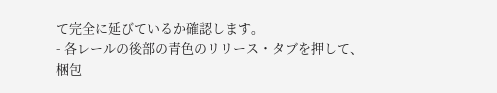て完全に延びているか確認します。
- 各レールの後部の青色のリリース・タブを押して、
梱包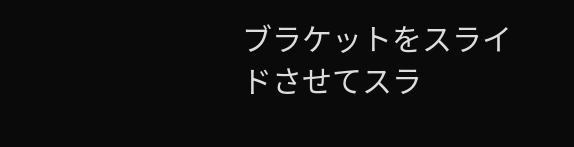ブラケットをスライドさせてスラ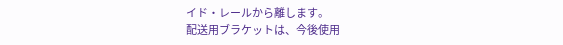イド・レールから離します。
配送用ブラケットは、今後使用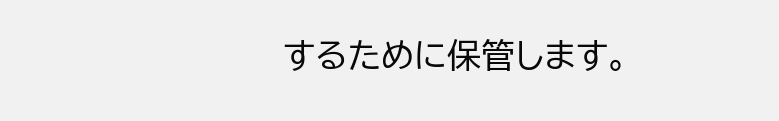するために保管します。